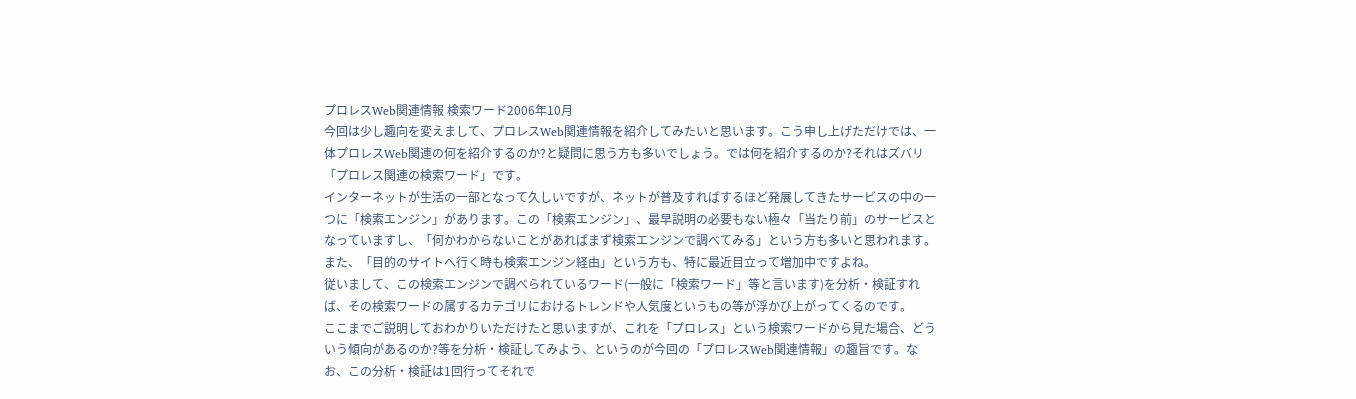プロレスWeb関連情報 検索ワード2006年10月
今回は少し趣向を変えまして、プロレスWeb関連情報を紹介してみたいと思います。こう申し上げただけでは、一体プロレスWeb関連の何を紹介するのか?と疑問に思う方も多いでしょう。では何を紹介するのか?それはズバリ「プロレス関連の検索ワード」です。
インターネットが生活の一部となって久しいですが、ネットが普及すればするほど発展してきたサービスの中の一つに「検索エンジン」があります。この「検索エンジン」、最早説明の必要もない極々「当たり前」のサービスとなっていますし、「何かわからないことがあればまず検索エンジンで調べてみる」という方も多いと思われます。また、「目的のサイトへ行く時も検索エンジン経由」という方も、特に最近目立って増加中ですよね。
従いまして、この検索エンジンで調べられているワード(一般に「検索ワード」等と言います)を分析・検証すれば、その検索ワードの属するカテゴリにおけるトレンドや人気度というもの等が浮かび上がってくるのです。
ここまでご説明しておわかりいただけたと思いますが、これを「プロレス」という検索ワードから見た場合、どういう傾向があるのか?等を分析・検証してみよう、というのが今回の「プロレスWeb関連情報」の趣旨です。なお、この分析・検証は1回行ってそれで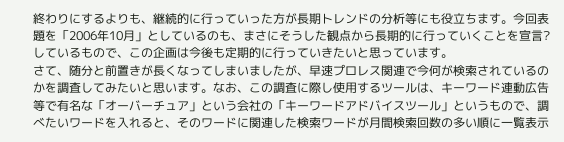終わりにするよりも、継続的に行っていった方が長期トレンドの分析等にも役立ちます。今回表題を「2006年10月」としているのも、まさにそうした観点から長期的に行っていくことを宣言?しているもので、この企画は今後も定期的に行っていきたいと思っています。
さて、随分と前置きが長くなってしまいましたが、早速プロレス関連で今何が検索されているのかを調査してみたいと思います。なお、この調査に際し使用するツールは、キーワード連動広告等で有名な「オーバーチュア」という会社の「キーワードアドバイスツール」というもので、調べたいワードを入れると、そのワードに関連した検索ワードが月間検索回数の多い順に一覧表示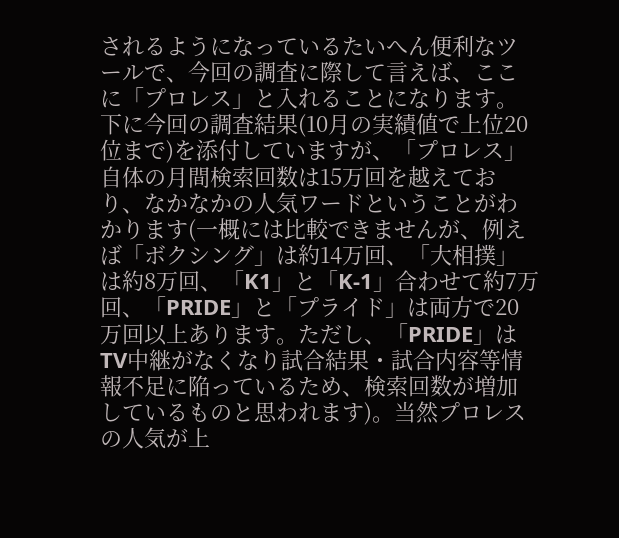されるようになっているたいへん便利なツールで、今回の調査に際して言えば、ここに「プロレス」と入れることになります。
下に今回の調査結果(10月の実績値で上位20位まで)を添付していますが、「プロレス」自体の月間検索回数は15万回を越えており、なかなかの人気ワードということがわかります(一概には比較できませんが、例えば「ボクシング」は約14万回、「大相撲」は約8万回、「K1」と「K-1」合わせて約7万回、「PRIDE」と「プライド」は両方で20万回以上あります。ただし、「PRIDE」はTV中継がなくなり試合結果・試合内容等情報不足に陥っているため、検索回数が増加しているものと思われます)。当然プロレスの人気が上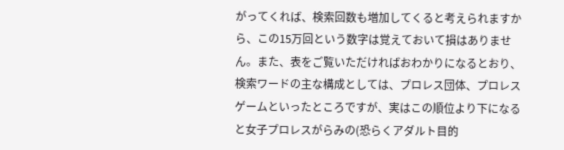がってくれば、検索回数も増加してくると考えられますから、この15万回という数字は覚えておいて損はありません。また、表をご覧いただければおわかりになるとおり、検索ワードの主な構成としては、プロレス団体、プロレスゲームといったところですが、実はこの順位より下になると女子プロレスがらみの(恐らくアダルト目的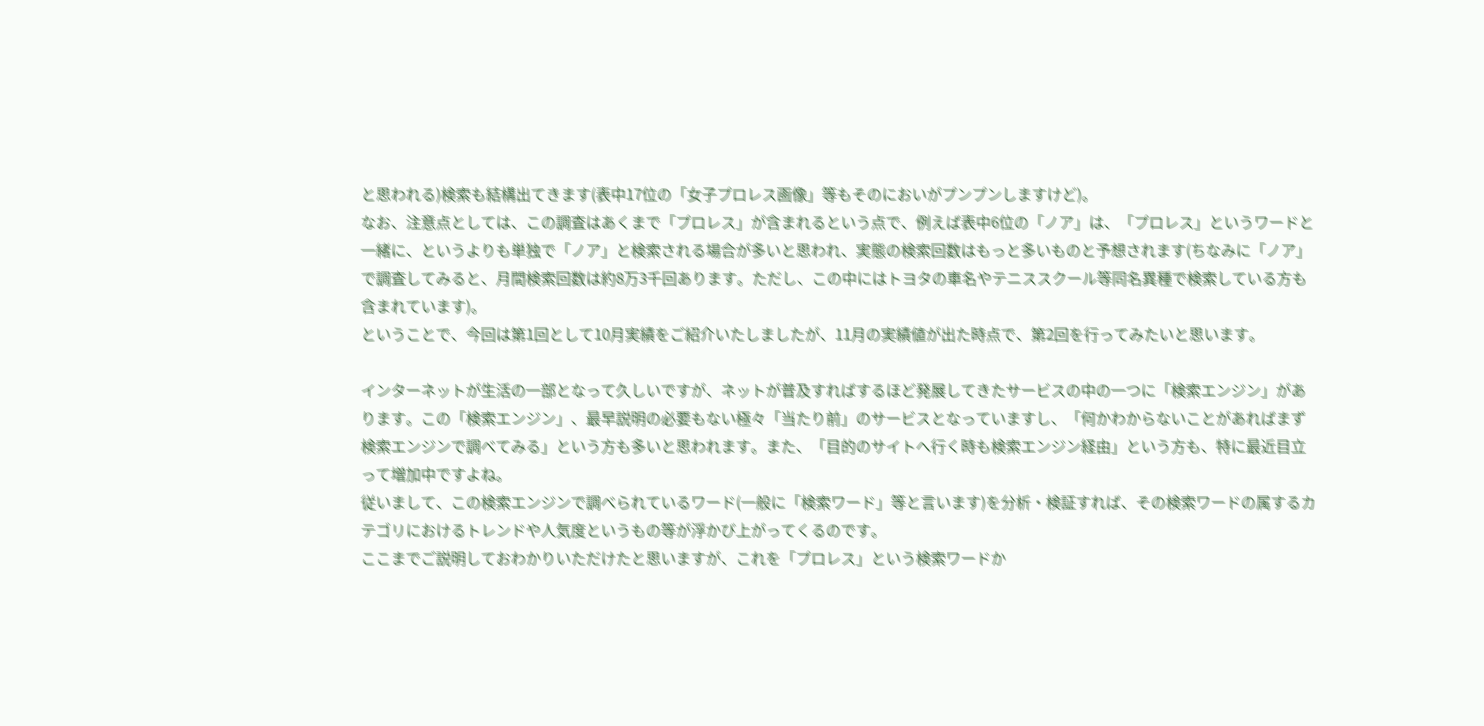と思われる)検索も結構出てきます(表中17位の「女子プロレス画像」等もそのにおいがプンプンしますけど)。
なお、注意点としては、この調査はあくまで「プロレス」が含まれるという点で、例えば表中6位の「ノア」は、「プロレス」というワードと一緒に、というよりも単独で「ノア」と検索される場合が多いと思われ、実態の検索回数はもっと多いものと予想されます(ちなみに「ノア」で調査してみると、月間検索回数は約8万3千回あります。ただし、この中にはトヨタの車名やテニススクール等同名異種で検索している方も含まれています)。
ということで、今回は第1回として10月実績をご紹介いたしましたが、11月の実績値が出た時点で、第2回を行ってみたいと思います。

インターネットが生活の一部となって久しいですが、ネットが普及すればするほど発展してきたサービスの中の一つに「検索エンジン」があります。この「検索エンジン」、最早説明の必要もない極々「当たり前」のサービスとなっていますし、「何かわからないことがあればまず検索エンジンで調べてみる」という方も多いと思われます。また、「目的のサイトへ行く時も検索エンジン経由」という方も、特に最近目立って増加中ですよね。
従いまして、この検索エンジンで調べられているワード(一般に「検索ワード」等と言います)を分析・検証すれば、その検索ワードの属するカテゴリにおけるトレンドや人気度というもの等が浮かび上がってくるのです。
ここまでご説明しておわかりいただけたと思いますが、これを「プロレス」という検索ワードか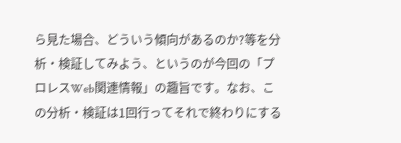ら見た場合、どういう傾向があるのか?等を分析・検証してみよう、というのが今回の「プロレスWeb関連情報」の趣旨です。なお、この分析・検証は1回行ってそれで終わりにする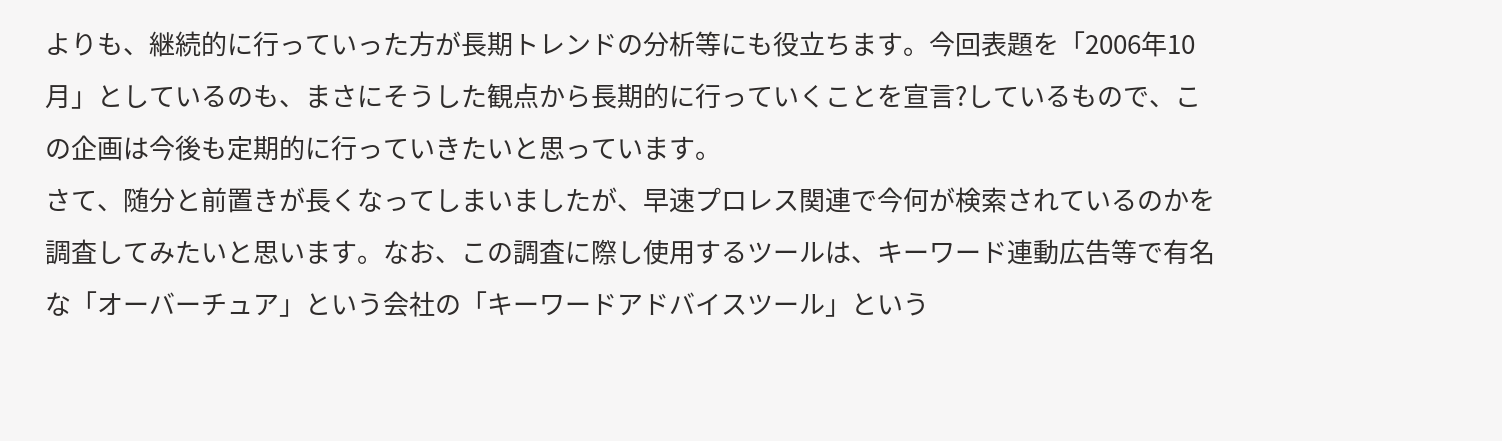よりも、継続的に行っていった方が長期トレンドの分析等にも役立ちます。今回表題を「2006年10月」としているのも、まさにそうした観点から長期的に行っていくことを宣言?しているもので、この企画は今後も定期的に行っていきたいと思っています。
さて、随分と前置きが長くなってしまいましたが、早速プロレス関連で今何が検索されているのかを調査してみたいと思います。なお、この調査に際し使用するツールは、キーワード連動広告等で有名な「オーバーチュア」という会社の「キーワードアドバイスツール」という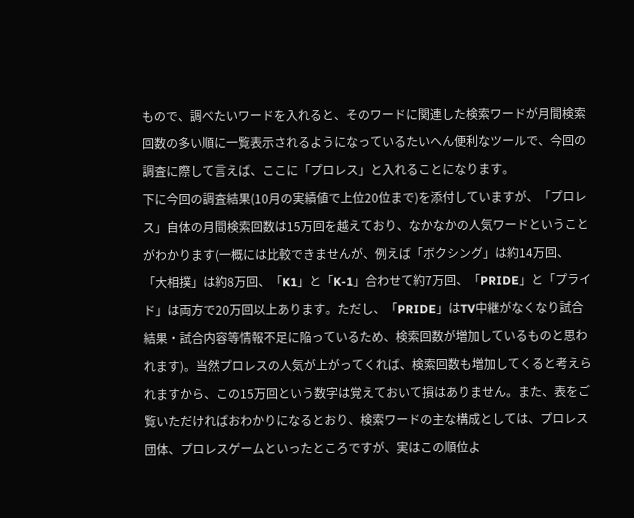もので、調べたいワードを入れると、そのワードに関連した検索ワードが月間検索回数の多い順に一覧表示されるようになっているたいへん便利なツールで、今回の調査に際して言えば、ここに「プロレス」と入れることになります。
下に今回の調査結果(10月の実績値で上位20位まで)を添付していますが、「プロレス」自体の月間検索回数は15万回を越えており、なかなかの人気ワードということがわかります(一概には比較できませんが、例えば「ボクシング」は約14万回、「大相撲」は約8万回、「K1」と「K-1」合わせて約7万回、「PRIDE」と「プライド」は両方で20万回以上あります。ただし、「PRIDE」はTV中継がなくなり試合結果・試合内容等情報不足に陥っているため、検索回数が増加しているものと思われます)。当然プロレスの人気が上がってくれば、検索回数も増加してくると考えられますから、この15万回という数字は覚えておいて損はありません。また、表をご覧いただければおわかりになるとおり、検索ワードの主な構成としては、プロレス団体、プロレスゲームといったところですが、実はこの順位よ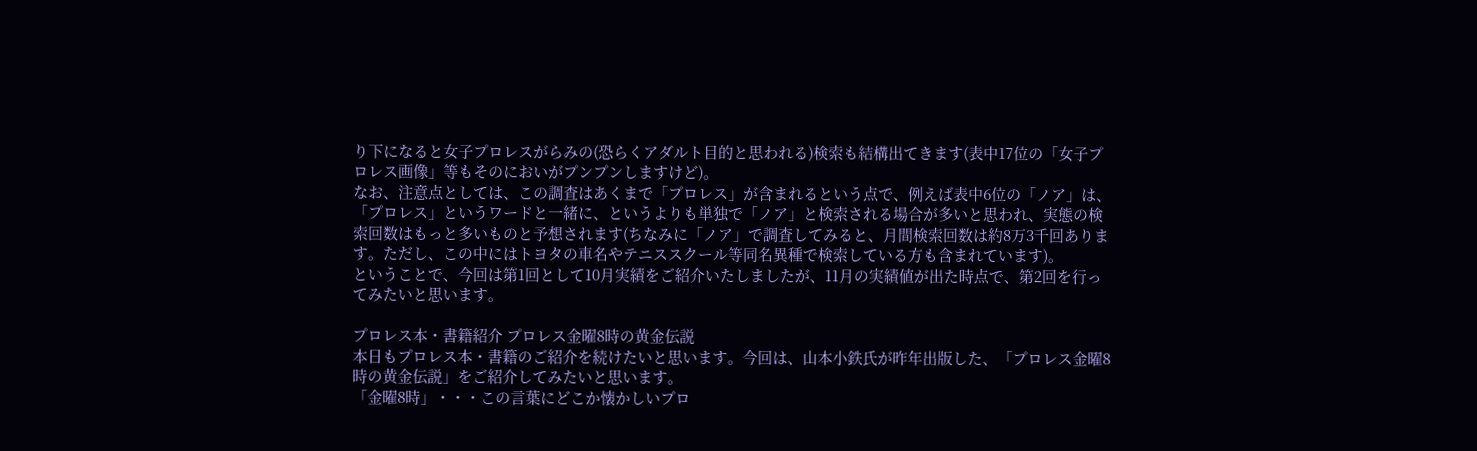り下になると女子プロレスがらみの(恐らくアダルト目的と思われる)検索も結構出てきます(表中17位の「女子プロレス画像」等もそのにおいがプンプンしますけど)。
なお、注意点としては、この調査はあくまで「プロレス」が含まれるという点で、例えば表中6位の「ノア」は、「プロレス」というワードと一緒に、というよりも単独で「ノア」と検索される場合が多いと思われ、実態の検索回数はもっと多いものと予想されます(ちなみに「ノア」で調査してみると、月間検索回数は約8万3千回あります。ただし、この中にはトヨタの車名やテニススクール等同名異種で検索している方も含まれています)。
ということで、今回は第1回として10月実績をご紹介いたしましたが、11月の実績値が出た時点で、第2回を行ってみたいと思います。

プロレス本・書籍紹介 プロレス金曜8時の黄金伝説
本日もプロレス本・書籍のご紹介を続けたいと思います。今回は、山本小鉄氏が昨年出版した、「プロレス金曜8時の黄金伝説」をご紹介してみたいと思います。
「金曜8時」・・・この言葉にどこか懐かしいプロ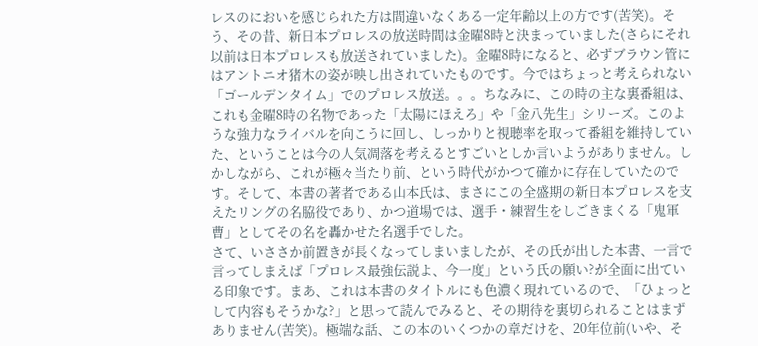レスのにおいを感じられた方は間違いなくある一定年齢以上の方です(苦笑)。そう、その昔、新日本プロレスの放送時間は金曜8時と決まっていました(さらにそれ以前は日本プロレスも放送されていました)。金曜8時になると、必ずブラウン管にはアントニオ猪木の姿が映し出されていたものです。今ではちょっと考えられない「ゴールデンタイム」でのプロレス放送。。。ちなみに、この時の主な裏番組は、これも金曜8時の名物であった「太陽にほえろ」や「金八先生」シリーズ。このような強力なライバルを向こうに回し、しっかりと視聴率を取って番組を維持していた、ということは今の人気凋落を考えるとすごいとしか言いようがありません。しかしながら、これが極々当たり前、という時代がかつて確かに存在していたのです。そして、本書の著者である山本氏は、まさにこの全盛期の新日本プロレスを支えたリングの名脇役であり、かつ道場では、選手・練習生をしごきまくる「鬼軍曹」としてその名を轟かせた名選手でした。
さて、いささか前置きが長くなってしまいましたが、その氏が出した本書、一言で言ってしまえば「プロレス最強伝説よ、今一度」という氏の願い?が全面に出ている印象です。まあ、これは本書のタイトルにも色濃く現れているので、「ひょっとして内容もそうかな?」と思って読んでみると、その期待を裏切られることはまずありません(苦笑)。極端な話、この本のいくつかの章だけを、20年位前(いや、そ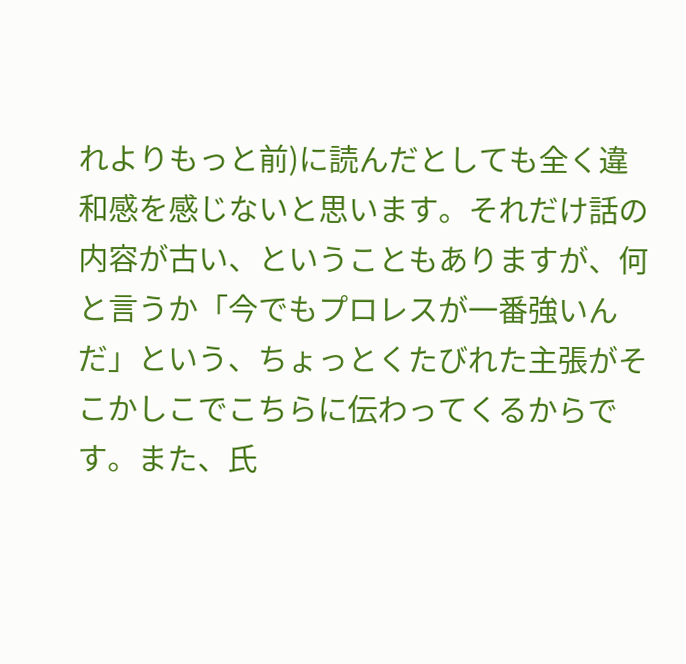れよりもっと前)に読んだとしても全く違和感を感じないと思います。それだけ話の内容が古い、ということもありますが、何と言うか「今でもプロレスが一番強いんだ」という、ちょっとくたびれた主張がそこかしこでこちらに伝わってくるからです。また、氏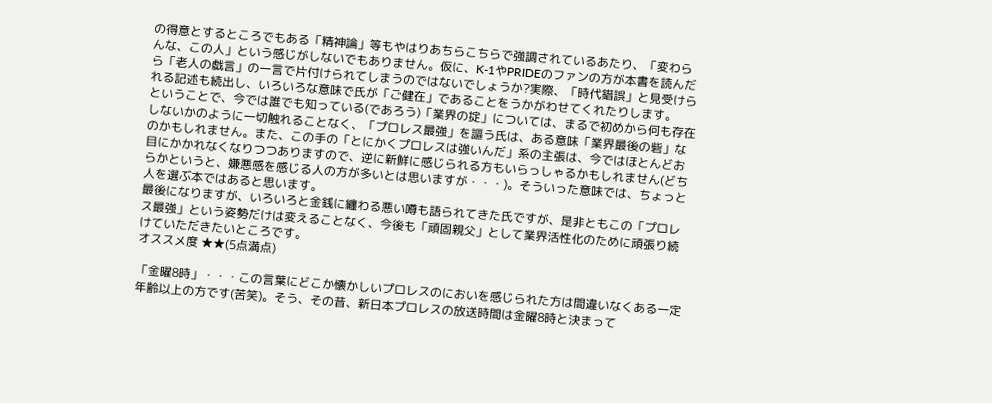の得意とするところでもある「精神論」等もやはりあちらこちらで強調されているあたり、「変わらんな、この人」という感じがしないでもありません。仮に、K-1やPRIDEのファンの方が本書を読んだら「老人の戯言」の一言で片付けられてしまうのではないでしょうか?実際、「時代錯誤」と見受けられる記述も続出し、いろいろな意味で氏が「ご健在」であることをうかがわせてくれたりします。
ということで、今では誰でも知っている(であろう)「業界の掟」については、まるで初めから何も存在しないかのように一切触れることなく、「プロレス最強」を謳う氏は、ある意味「業界最後の砦」なのかもしれません。また、この手の「とにかくプロレスは強いんだ」系の主張は、今ではほとんどお目にかかれなくなりつつありますので、逆に新鮮に感じられる方もいらっしゃるかもしれません(どちらかというと、嫌悪感を感じる人の方が多いとは思いますが・・・)。そういった意味では、ちょっと人を選ぶ本ではあると思います。
最後になりますが、いろいろと金銭に纏わる悪い噂も語られてきた氏ですが、是非ともこの「プロレス最強」という姿勢だけは変えることなく、今後も「頑固親父」として業界活性化のために頑張り続けていただきたいところです。
オススメ度 ★★(5点満点)

「金曜8時」・・・この言葉にどこか懐かしいプロレスのにおいを感じられた方は間違いなくある一定年齢以上の方です(苦笑)。そう、その昔、新日本プロレスの放送時間は金曜8時と決まって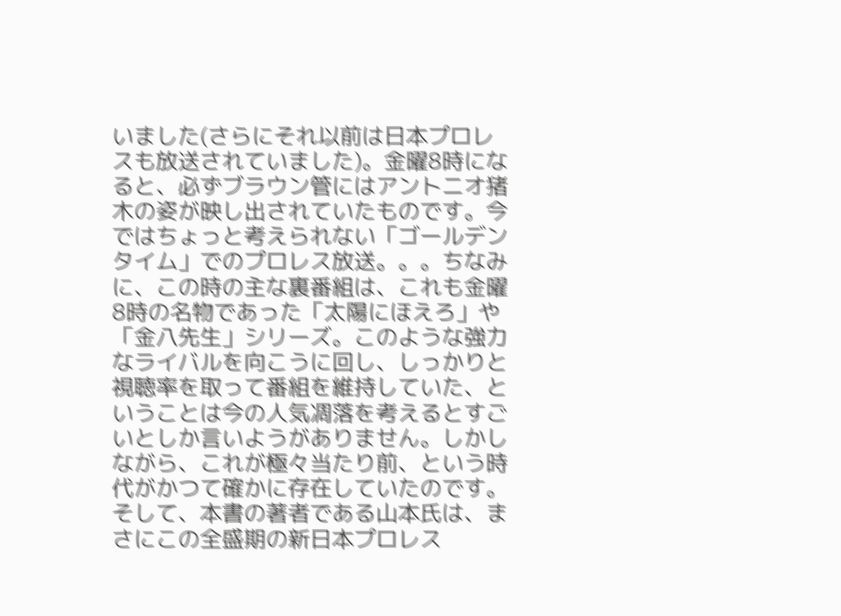いました(さらにそれ以前は日本プロレスも放送されていました)。金曜8時になると、必ずブラウン管にはアントニオ猪木の姿が映し出されていたものです。今ではちょっと考えられない「ゴールデンタイム」でのプロレス放送。。。ちなみに、この時の主な裏番組は、これも金曜8時の名物であった「太陽にほえろ」や「金八先生」シリーズ。このような強力なライバルを向こうに回し、しっかりと視聴率を取って番組を維持していた、ということは今の人気凋落を考えるとすごいとしか言いようがありません。しかしながら、これが極々当たり前、という時代がかつて確かに存在していたのです。そして、本書の著者である山本氏は、まさにこの全盛期の新日本プロレス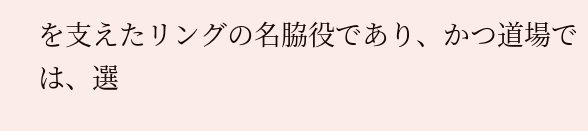を支えたリングの名脇役であり、かつ道場では、選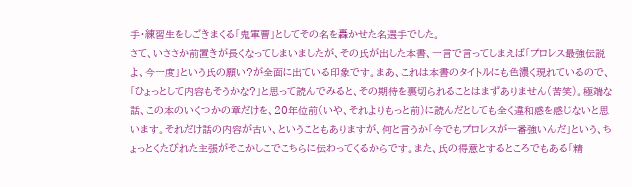手・練習生をしごきまくる「鬼軍曹」としてその名を轟かせた名選手でした。
さて、いささか前置きが長くなってしまいましたが、その氏が出した本書、一言で言ってしまえば「プロレス最強伝説よ、今一度」という氏の願い?が全面に出ている印象です。まあ、これは本書のタイトルにも色濃く現れているので、「ひょっとして内容もそうかな?」と思って読んでみると、その期待を裏切られることはまずありません(苦笑)。極端な話、この本のいくつかの章だけを、20年位前(いや、それよりもっと前)に読んだとしても全く違和感を感じないと思います。それだけ話の内容が古い、ということもありますが、何と言うか「今でもプロレスが一番強いんだ」という、ちょっとくたびれた主張がそこかしこでこちらに伝わってくるからです。また、氏の得意とするところでもある「精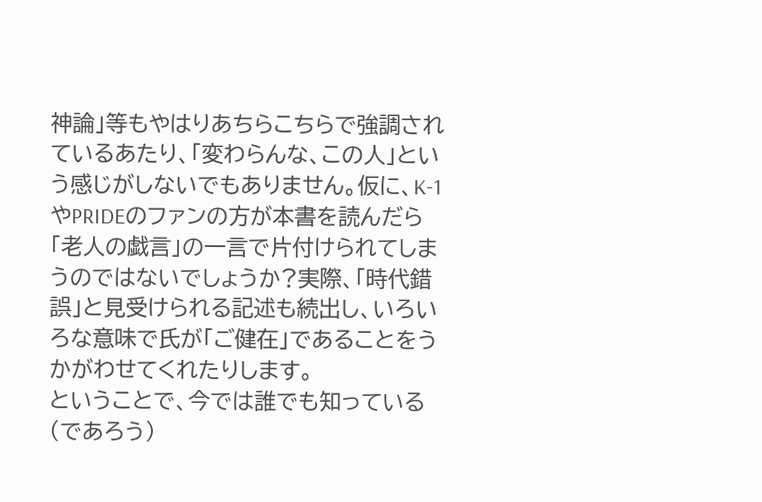神論」等もやはりあちらこちらで強調されているあたり、「変わらんな、この人」という感じがしないでもありません。仮に、K-1やPRIDEのファンの方が本書を読んだら「老人の戯言」の一言で片付けられてしまうのではないでしょうか?実際、「時代錯誤」と見受けられる記述も続出し、いろいろな意味で氏が「ご健在」であることをうかがわせてくれたりします。
ということで、今では誰でも知っている(であろう)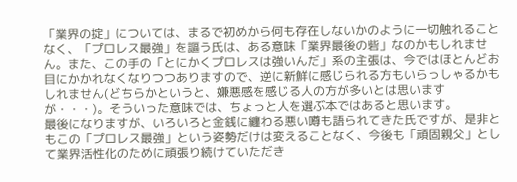「業界の掟」については、まるで初めから何も存在しないかのように一切触れることなく、「プロレス最強」を謳う氏は、ある意味「業界最後の砦」なのかもしれません。また、この手の「とにかくプロレスは強いんだ」系の主張は、今ではほとんどお目にかかれなくなりつつありますので、逆に新鮮に感じられる方もいらっしゃるかもしれません(どちらかというと、嫌悪感を感じる人の方が多いとは思いますが・・・)。そういった意味では、ちょっと人を選ぶ本ではあると思います。
最後になりますが、いろいろと金銭に纏わる悪い噂も語られてきた氏ですが、是非ともこの「プロレス最強」という姿勢だけは変えることなく、今後も「頑固親父」として業界活性化のために頑張り続けていただき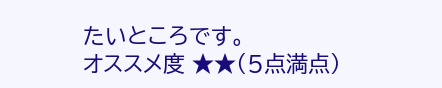たいところです。
オススメ度 ★★(5点満点)